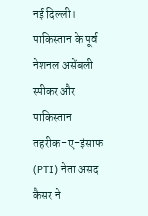नई दिल्ली। पाकिस्तान के पूर्व नेशनल असेंबली स्पीकर और पाकिस्तान तहरीक-ए-इंसाफ (PTI) नेता असद कैसर ने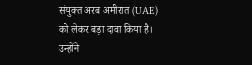संयुक्त अरब अमीरात (UAE) को लेकर बड़ा दावा किया है। उन्होंने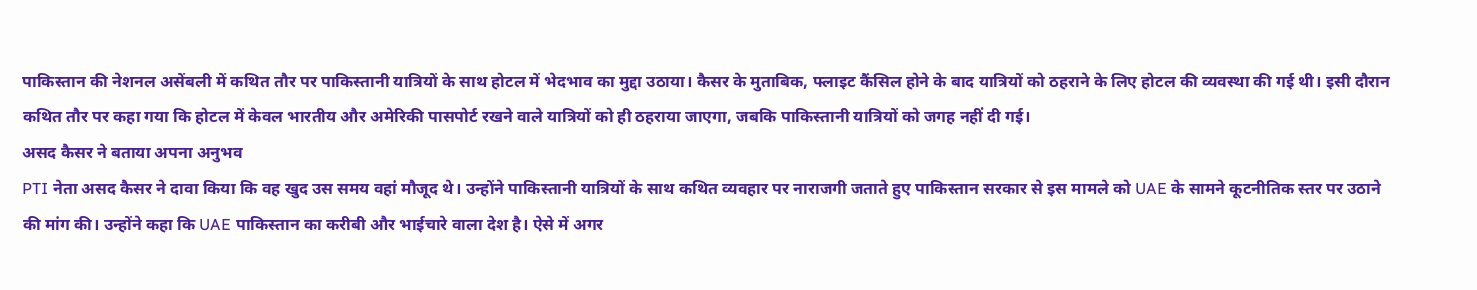पाकिस्तान की नेशनल असेंबली में कथित तौर पर पाकिस्तानी यात्रियों के साथ होटल में भेदभाव का मुद्दा उठाया। कैसर के मुताबिक, फ्लाइट कैंसिल होने के बाद यात्रियों को ठहराने के लिए होटल की व्यवस्था की गई थी। इसी दौरान कथित तौर पर कहा गया कि होटल में केवल भारतीय और अमेरिकी पासपोर्ट रखने वाले यात्रियों को ही ठहराया जाएगा, जबकि पाकिस्तानी यात्रियों को जगह नहीं दी गई।
असद कैसर ने बताया अपना अनुभव
PTI नेता असद कैसर ने दावा किया कि वह खुद उस समय वहां मौजूद थे। उन्होंने पाकिस्तानी यात्रियों के साथ कथित व्यवहार पर नाराजगी जताते हुए पाकिस्तान सरकार से इस मामले को UAE के सामने कूटनीतिक स्तर पर उठाने की मांग की। उन्होंने कहा कि UAE पाकिस्तान का करीबी और भाईचारे वाला देश है। ऐसे में अगर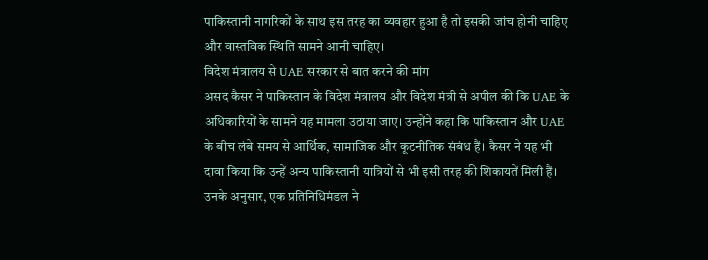पाकिस्तानी नागरिकों के साथ इस तरह का व्यवहार हुआ है तो इसकी जांच होनी चाहिए और वास्तविक स्थिति सामने आनी चाहिए।
विदेश मंत्रालय से UAE सरकार से बात करने की मांग
असद कैसर ने पाकिस्तान के विदेश मंत्रालय और विदेश मंत्री से अपील की कि UAE के अधिकारियों के सामने यह मामला उठाया जाए। उन्होंने कहा कि पाकिस्तान और UAE के बीच लंबे समय से आर्थिक, सामाजिक और कूटनीतिक संबंध हैं। कैसर ने यह भी दावा किया कि उन्हें अन्य पाकिस्तानी यात्रियों से भी इसी तरह की शिकायतें मिली हैं। उनके अनुसार, एक प्रतिनिधिमंडल ने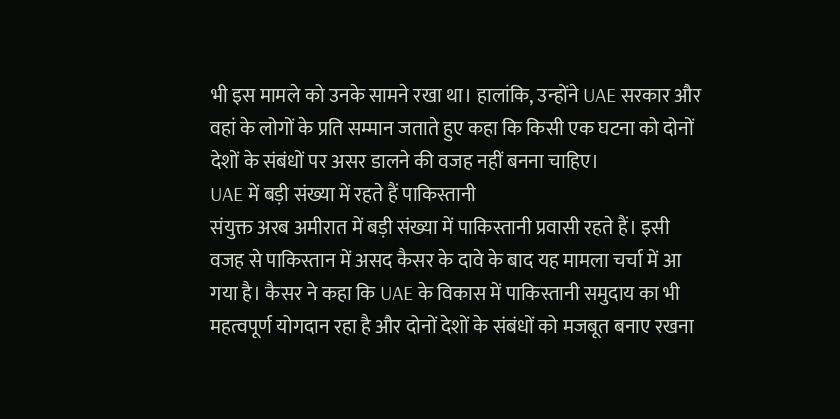भी इस मामले को उनके सामने रखा था। हालांकि, उन्होंने UAE सरकार और वहां के लोगों के प्रति सम्मान जताते हुए कहा कि किसी एक घटना को दोनों देशों के संबंधों पर असर डालने की वजह नहीं बनना चाहिए।
UAE में बड़ी संख्या में रहते हैं पाकिस्तानी
संयुक्त अरब अमीरात में बड़ी संख्या में पाकिस्तानी प्रवासी रहते हैं। इसी वजह से पाकिस्तान में असद कैसर के दावे के बाद यह मामला चर्चा में आ गया है। कैसर ने कहा कि UAE के विकास में पाकिस्तानी समुदाय का भी महत्वपूर्ण योगदान रहा है और दोनों देशों के संबंधों को मजबूत बनाए रखना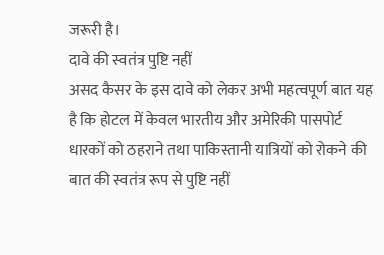जरूरी है।
दावे की स्वतंत्र पुष्टि नहीं
असद कैसर के इस दावे को लेकर अभी महत्वपूर्ण बात यह है कि होटल में केवल भारतीय और अमेरिकी पासपोर्ट धारकों को ठहराने तथा पाकिस्तानी यात्रियों को रोकने की बात की स्वतंत्र रूप से पुष्टि नहीं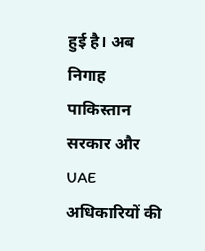हुई है। अब निगाह पाकिस्तान सरकार और UAE अधिकारियों की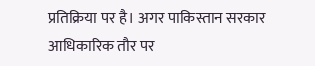प्रतिक्रिया पर है। अगर पाकिस्तान सरकार आधिकारिक तौर पर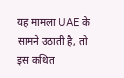यह मामला UAE के सामने उठाती है, तो इस कथित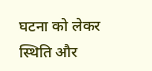घटना को लेकर स्थिति और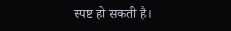स्पष्ट हो सकती है।